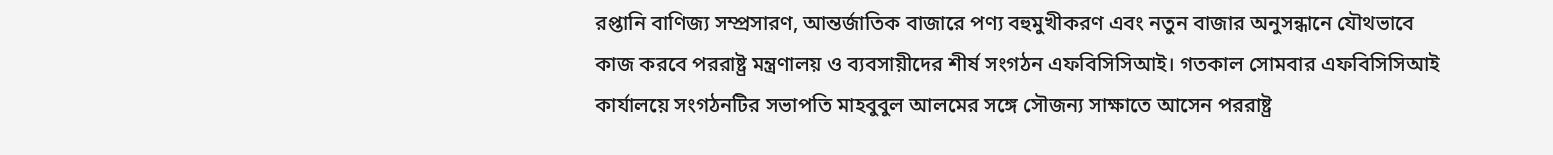রপ্তানি বাণিজ্য সম্প্রসারণ, আন্তর্জাতিক বাজারে পণ্য বহুমুখীকরণ এবং নতুন বাজার অনুসন্ধানে যৌথভাবে কাজ করবে পররাষ্ট্র মন্ত্রণালয় ও ব্যবসায়ীদের শীর্ষ সংগঠন এফবিসিসিআই। গতকাল সোমবার এফবিসিসিআই কার্যালয়ে সংগঠনটির সভাপতি মাহবুবুল আলমের সঙ্গে সৌজন্য সাক্ষাতে আসেন পররাষ্ট্র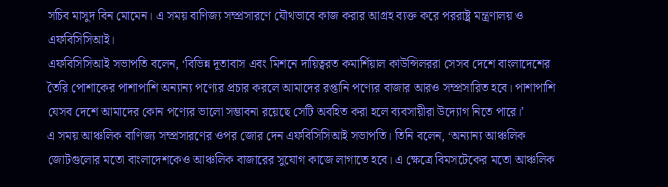সচিব মাসুদ বিন মোমেন। এ সময় বাণিজ্য সম্প্রসারণে যৌথভাবে কাজ করার আগ্রহ ব্যক্ত করে পররাষ্ট্র মন্ত্রণালয় ও এফবিসিসিআই।
এফবিসিসিআই সভাপতি বলেন, ‘বিভিন্ন দূতাবাস এবং মিশনে দায়িত্বরত কমার্শিয়াল কাউন্সিলররা সেসব দেশে বাংলাদেশের তৈরি পোশাকের পাশাপাশি অন্যান্য পণ্যের প্রচার করলে আমাদের রপ্তানি পণ্যের বাজার আরও সম্প্রসারিত হবে। পাশাপাশি যেসব দেশে আমাদের কোন পণ্যের ভালো সম্ভাবনা রয়েছে সেটি অবহিত করা হলে ব্যবসায়ীরা উদ্যোগ নিতে পারে।’
এ সময় আঞ্চলিক বাণিজ্য সম্প্রসারণের ওপর জোর দেন এফবিসিসিআই সভাপতি। তিনি বলেন, ‘অন্যান্য আঞ্চলিক জোটগুলোর মতো বাংলাদেশকেও আঞ্চলিক বাজারের সুযোগ কাজে লাগাতে হবে। এ ক্ষেত্রে বিমসটেকের মতো আঞ্চলিক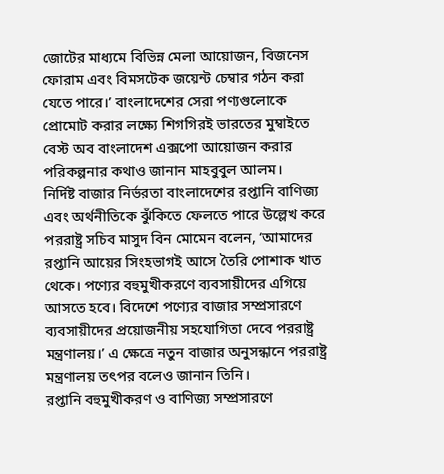জোটের মাধ্যমে বিভিন্ন মেলা আয়োজন, বিজনেস ফোরাম এবং বিমসটেক জয়েন্ট চেম্বার গঠন করা যেতে পারে।’ বাংলাদেশের সেরা পণ্যগুলোকে প্রোমোট করার লক্ষ্যে শিগগিরই ভারতের মুম্বাইতে বেস্ট অব বাংলাদেশ এক্সপো আয়োজন করার পরিকল্পনার কথাও জানান মাহবুবুল আলম।
নির্দিষ্ট বাজার নির্ভরতা বাংলাদেশের রপ্তানি বাণিজ্য এবং অর্থনীতিকে ঝুঁকিতে ফেলতে পারে উল্লেখ করে পররাষ্ট্র সচিব মাসুদ বিন মোমেন বলেন, ‘আমাদের রপ্তানি আয়ের সিংহভাগই আসে তৈরি পোশাক খাত থেকে। পণ্যের বহুমুখীকরণে ব্যবসায়ীদের এগিয়ে আসতে হবে। বিদেশে পণ্যের বাজার সম্প্রসারণে ব্যবসায়ীদের প্রয়োজনীয় সহযোগিতা দেবে পররাষ্ট্র মন্ত্রণালয়।’ এ ক্ষেত্রে নতুন বাজার অনুসন্ধানে পররাষ্ট্র মন্ত্রণালয় তৎপর বলেও জানান তিনি।
রপ্তানি বহুমুখীকরণ ও বাণিজ্য সম্প্রসারণে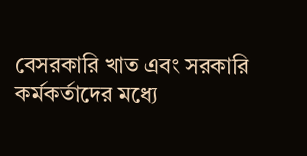বেসরকারি খাত এবং সরকারি কর্মকর্তাদের মধ্যে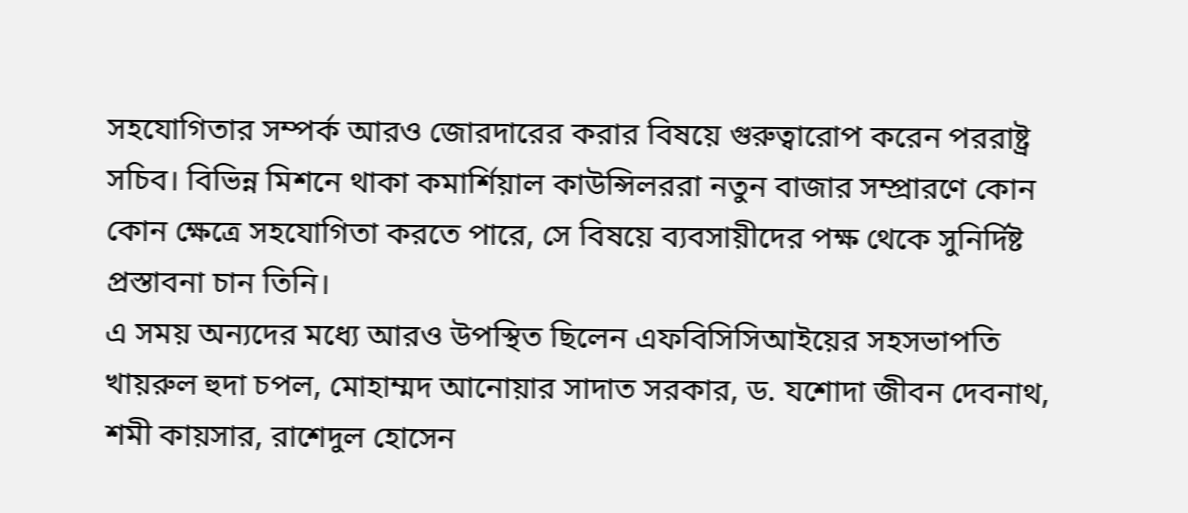সহযোগিতার সম্পর্ক আরও জোরদারের করার বিষয়ে গুরুত্বারোপ করেন পররাষ্ট্র সচিব। বিভিন্ন মিশনে থাকা কমার্শিয়াল কাউন্সিলররা নতুন বাজার সম্প্রারণে কোন কোন ক্ষেত্রে সহযোগিতা করতে পারে, সে বিষয়ে ব্যবসায়ীদের পক্ষ থেকে সুনির্দিষ্ট প্রস্তাবনা চান তিনি।
এ সময় অন্যদের মধ্যে আরও উপস্থিত ছিলেন এফবিসিসিআইয়ের সহসভাপতি খায়রুল হুদা চপল, মোহাম্মদ আনোয়ার সাদাত সরকার, ড. যশোদা জীবন দেবনাথ, শমী কায়সার, রাশেদুল হোসেন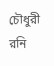চৌধুরী রনি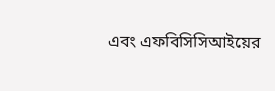এবং এফবিসিসিআইয়ের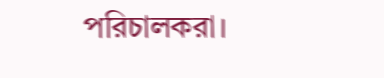পরিচালকরা।